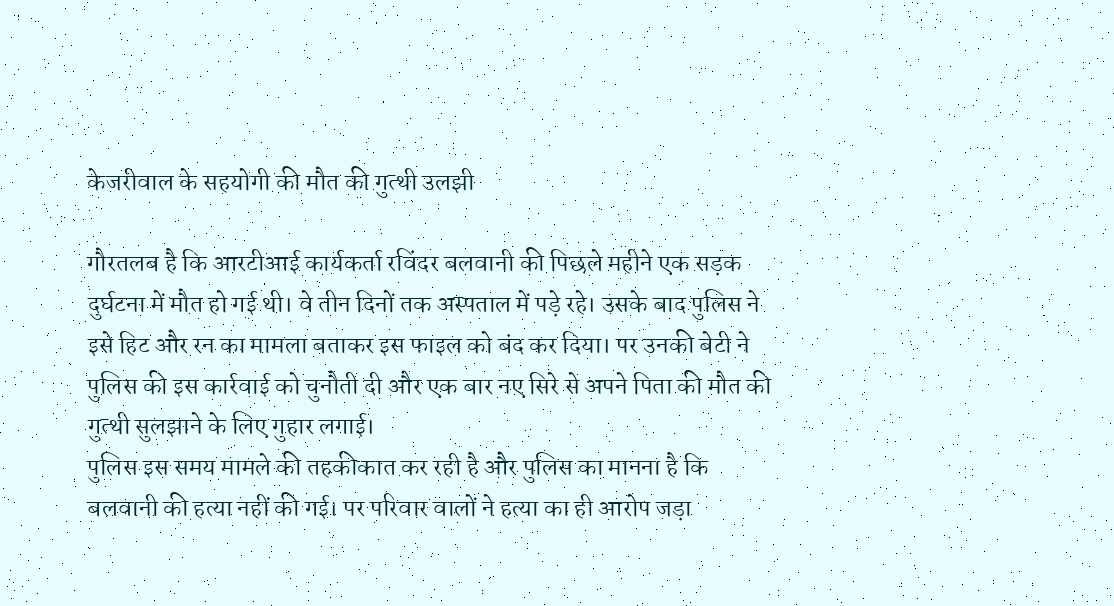केजरीवाल के सहयोगी की मौत की गुत्थी उलझी

गौरतलब है कि आरटीआई कार्यकर्ता रविंदर बलवानी की पिछले महीने एक सड़क दुर्घटना में मौत हो गई थी। वे तीन दिनों तक अस्पताल में पड़े रहे। उसके बाद पुलिस ने इसे हिट और रन का मामला बताकर इस फाइल को बंद कर दिया। पर उनकी बेटी ने पुलिस की इस कार्रवाई को चुनौती दी और एक बार नए सिरे से अपने पिता की मौत की गुत्थी सुलझाने के लिए गुहार लगाई।
पुलिस इस समय मामले की तहकीकात कर रही है और पुलिस का मानना है कि बलवानी की हत्या नहीं की गई। पर परिवार वालों ने हत्या का ही आरोप जड़ा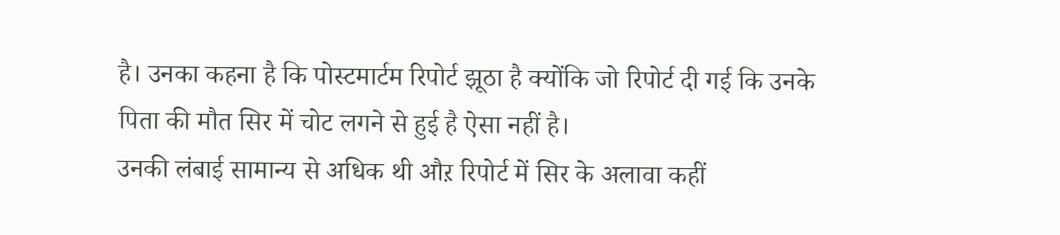है। उनका कहना है कि पोस्टमार्टम रिपोर्ट झूठा है क्योंकि जो रिपोर्ट दी गई कि उनके पिता की मौत सिर में चोट लगने से हुई है ऐसा नहीं है।
उनकी लंबाई सामान्य से अधिक थी औऱ रिपोर्ट में सिर के अलावा कहीं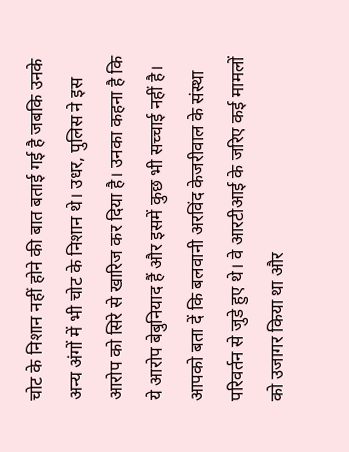चोट के निशान नहीं होने की बात बताई गई है जबकि उनके अन्य अंगों में भी चोट के निशान थे। उधर, पुलिस ने इस आरोप को सिरे से खारिज कर दिया है। उनका कहना है कि ये आरोप बेबुनियाद हैं और इसमें कुछ भी सच्चाई नहीं है।
आपको बता दें कि बलवानी अरविंद केजरीवाल के संस्था परिवर्तन से जुडे हुए थे। वे आरटीआई के जरिए कई मामलों को उजागर किया था और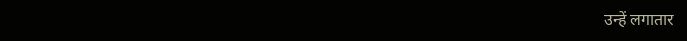उन्हें लगातार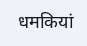धमकियां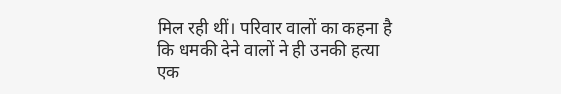मिल रही थीं। परिवार वालों का कहना है कि धमकी देने वालों ने ही उनकी हत्या एक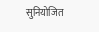सुनियोजित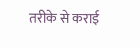तरीके से कराई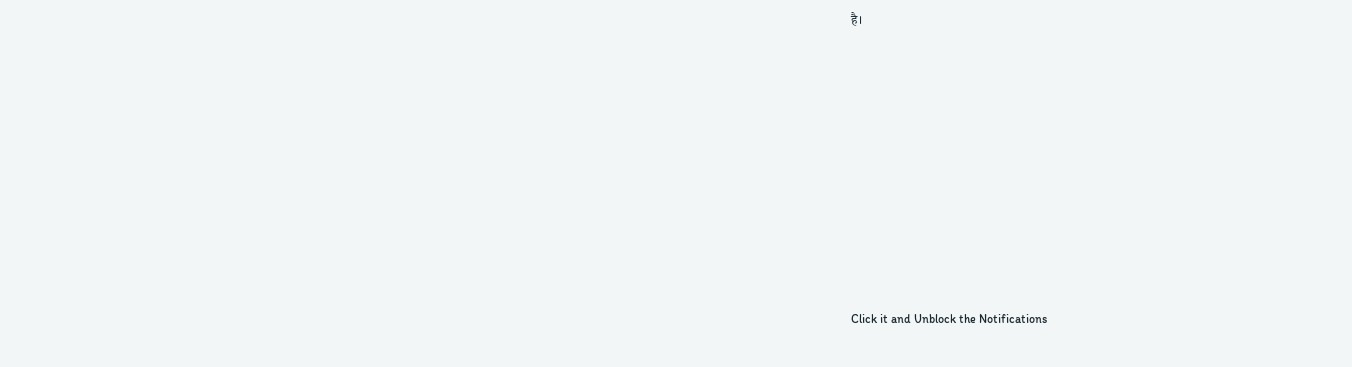है।












Click it and Unblock the Notifications